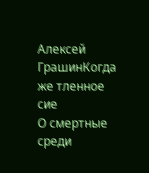Алексей ГрашинКогда же тленное сие
О смертные
среди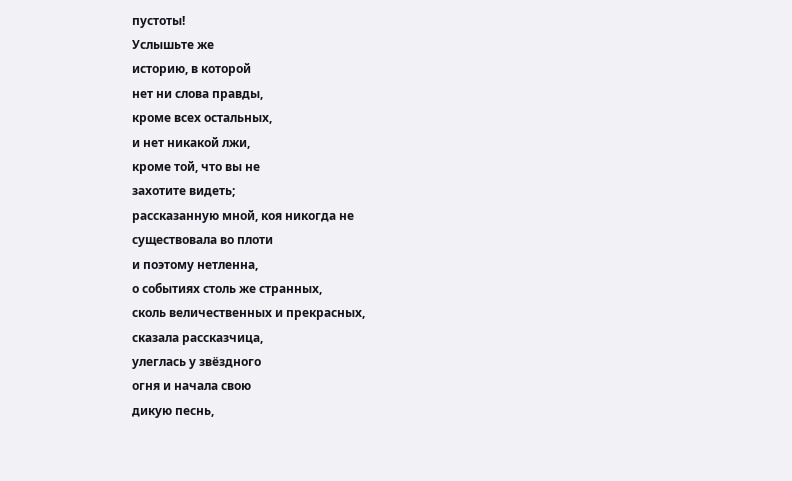пустоты!
Услышьте же
историю, в которой
нет ни слова правды,
кроме всех остальных,
и нет никакой лжи,
кроме той, что вы не
захотите видеть;
рассказанную мной, коя никогда не
существовала во плоти
и поэтому нетленна,
о событиях столь же странных,
сколь величественных и прекрасных,
сказала рассказчица,
улеглась у звёздного
огня и начала свою
дикую песнь,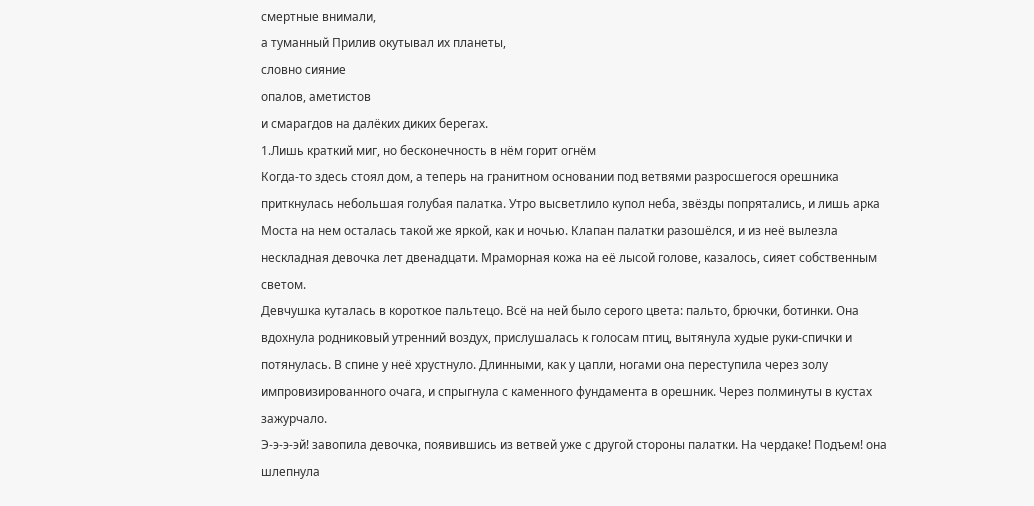смертные внимали,
а туманный Прилив окутывал их планеты,
словно сияние
опалов, аметистов
и смарагдов на далёких диких берегах.
1.Лишь краткий миг, но бесконечность в нём горит огнём
Когда-то здесь стоял дом, а теперь на гранитном основании под ветвями разросшегося орешника приткнулась небольшая голубая палатка. Утро высветлило купол неба, звёзды попрятались, и лишь арка Моста на нем осталась такой же яркой, как и ночью. Клапан палатки разошёлся, и из неё вылезла нескладная девочка лет двенадцати. Мраморная кожа на её лысой голове, казалось, сияет собственным светом.
Девчушка куталась в короткое пальтецо. Всё на ней было серого цвета: пальто, брючки, ботинки. Она вдохнула родниковый утренний воздух, прислушалась к голосам птиц, вытянула худые руки-спички и потянулась. В спине у неё хрустнуло. Длинными, как у цапли, ногами она переступила через золу импровизированного очага, и спрыгнула с каменного фундамента в орешник. Через полминуты в кустах зажурчало.
Э-э-э-эй! завопила девочка, появившись из ветвей уже с другой стороны палатки. На чердаке! Подъем! она шлепнула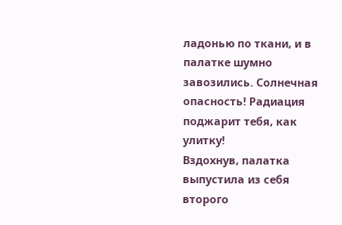ладонью по ткани, и в палатке шумно завозились. Солнечная опасность! Радиация поджарит тебя, как улитку!
Вздохнув, палатка выпустила из себя второго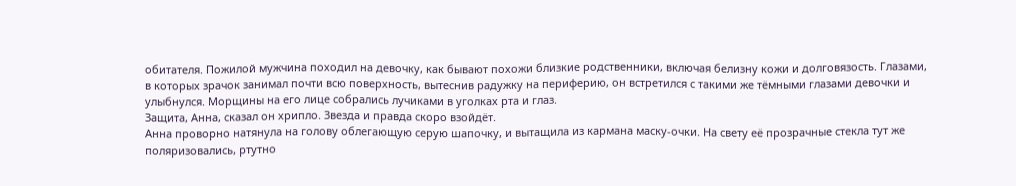обитателя. Пожилой мужчина походил на девочку, как бывают похожи близкие родственники, включая белизну кожи и долговязость. Глазами, в которых зрачок занимал почти всю поверхность, вытеснив радужку на периферию, он встретился с такими же тёмными глазами девочки и улыбнулся. Морщины на его лице собрались лучиками в уголках рта и глаз.
Защита, Анна, сказал он хрипло. Звезда и правда скоро взойдёт.
Анна проворно натянула на голову облегающую серую шапочку, и вытащила из кармана маску-очки. На свету её прозрачные стекла тут же поляризовались, ртутно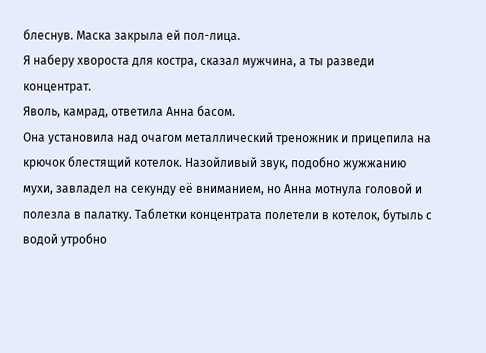блеснув. Маска закрыла ей пол-лица.
Я наберу хвороста для костра, сказал мужчина, а ты разведи концентрат.
Яволь, камрад, ответила Анна басом.
Она установила над очагом металлический треножник и прицепила на крючок блестящий котелок. Назойливый звук, подобно жужжанию мухи, завладел на секунду её вниманием, но Анна мотнула головой и полезла в палатку. Таблетки концентрата полетели в котелок, бутыль с водой утробно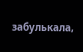забулькала,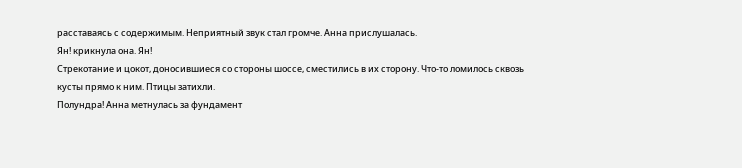расставаясь с содержимым. Неприятный звук стал громче. Анна прислушалась.
Ян! крикнула она. Ян!
Стрекотание и цокот, доносившиеся со стороны шоссе, сместились в их сторону. Что-то ломилось сквозь кусты прямо к ним. Птицы затихли.
Полундра! Анна метнулась за фундамент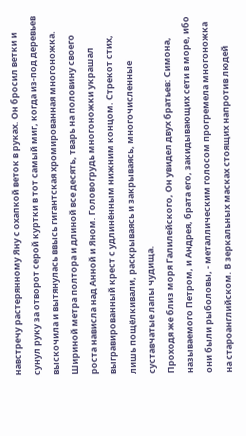навстречу растерянному Яну с охапкой веток в руках. Он бросил ветки и сунул руку за отворот серой куртки в тот самый миг, когда из-под деревьев выскочила и вытянулась ввысь гигантская хромированная многоножка.
Шириной метра полтора и длиной все десять, тварь на половину своего роста нависла над Анной и Яном. Головогрудь многоножки украшал выгравированный крест с удлинённым нижним концом. Стрекот стих, лишь пощёлкивали, раскрываясь и закрываясь, многочисленные суставчатые лапы чудища.
Проходя же близ моря Галилейского, Он увидел двух братьев: Симона, называемого Петром, и Андрея, брата его, закидывающих сети в море, ибо они были рыболовы, - металлическим голосом прогремела многоножка на староанглийском. В зеркальных масках стоящих напротив людей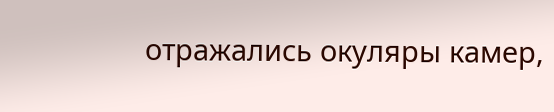отражались окуляры камер,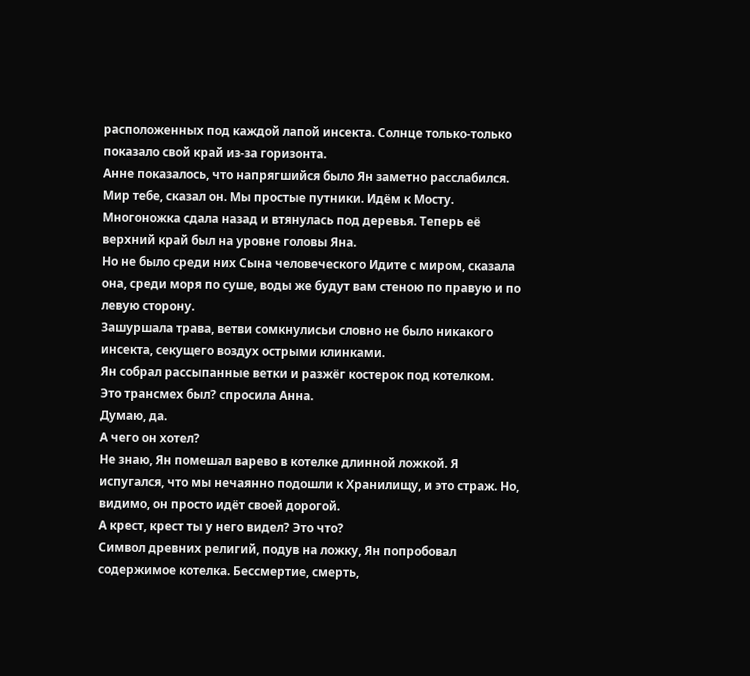расположенных под каждой лапой инсекта. Солнце только-только показало свой край из-за горизонта.
Анне показалось, что напрягшийся было Ян заметно расслабился.
Мир тебе, сказал он. Мы простые путники. Идём к Мосту.
Многоножка сдала назад и втянулась под деревья. Теперь её верхний край был на уровне головы Яна.
Но не было среди них Сына человеческого Идите с миром, сказала она, среди моря по суше, воды же будут вам стеною по правую и по левую сторону.
Зашуршала трава, ветви сомкнулисьи словно не было никакого инсекта, секущего воздух острыми клинками.
Ян собрал рассыпанные ветки и разжёг костерок под котелком.
Это трансмех был? спросила Анна.
Думаю, да.
А чего он хотел?
Не знаю, Ян помешал варево в котелке длинной ложкой. Я испугался, что мы нечаянно подошли к Хранилищу, и это страж. Но, видимо, он просто идёт своей дорогой.
А крест, крест ты у него видел? Это что?
Символ древних религий, подув на ложку, Ян попробовал содержимое котелка. Бессмертие, смерть,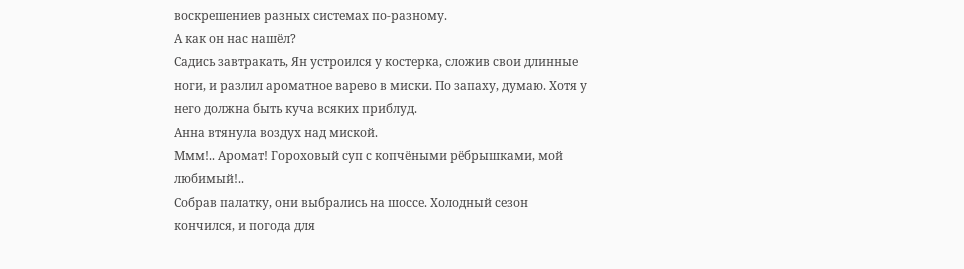воскрешениев разных системах по-разному.
А как он нас нашёл?
Садись завтракать, Ян устроился у костерка, сложив свои длинные ноги, и разлил ароматное варево в миски. По запаху, думаю. Хотя у него должна быть куча всяких приблуд.
Анна втянула воздух над миской.
Ммм!.. Аромат! Гороховый суп с копчёными рёбрышками, мой любимый!..
Собрав палатку, они выбрались на шоссе. Холодный сезон кончился, и погода для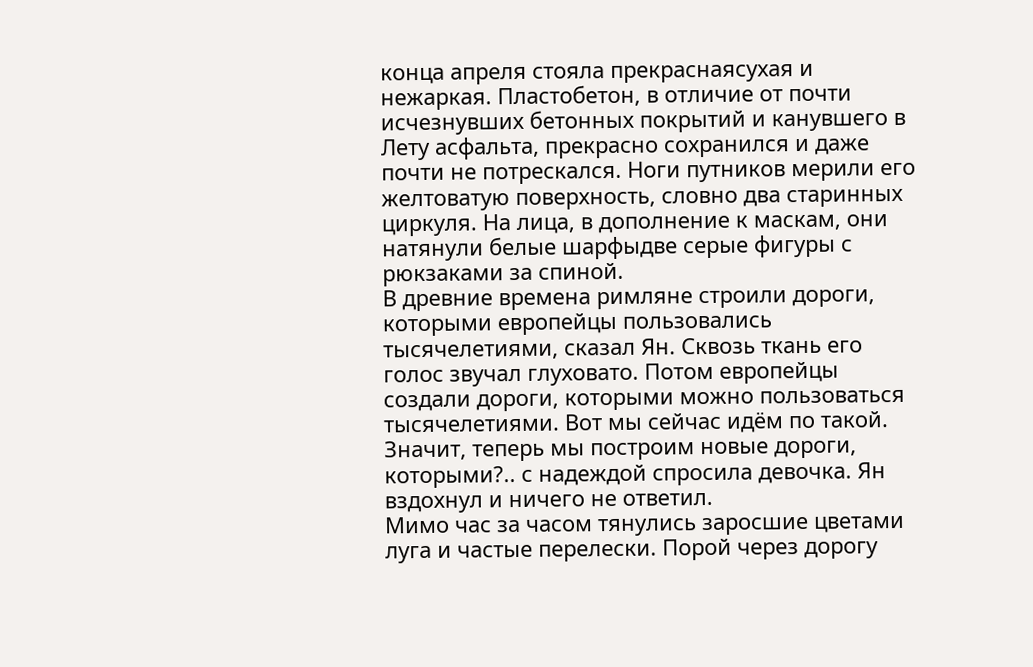конца апреля стояла прекраснаясухая и нежаркая. Пластобетон, в отличие от почти исчезнувших бетонных покрытий и канувшего в Лету асфальта, прекрасно сохранился и даже почти не потрескался. Ноги путников мерили его желтоватую поверхность, словно два старинных циркуля. На лица, в дополнение к маскам, они натянули белые шарфыдве серые фигуры с рюкзаками за спиной.
В древние времена римляне строили дороги, которыми европейцы пользовались тысячелетиями, сказал Ян. Сквозь ткань его голос звучал глуховато. Потом европейцы создали дороги, которыми можно пользоваться тысячелетиями. Вот мы сейчас идём по такой.
Значит, теперь мы построим новые дороги, которыми?.. с надеждой спросила девочка. Ян вздохнул и ничего не ответил.
Мимо час за часом тянулись заросшие цветами луга и частые перелески. Порой через дорогу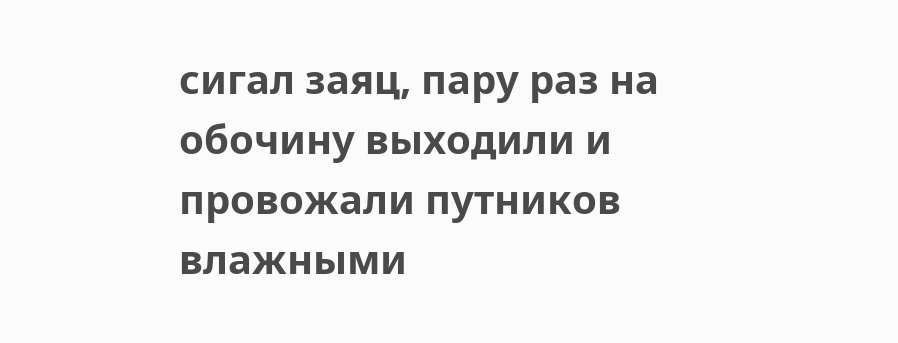сигал заяц, пару раз на обочину выходили и провожали путников влажными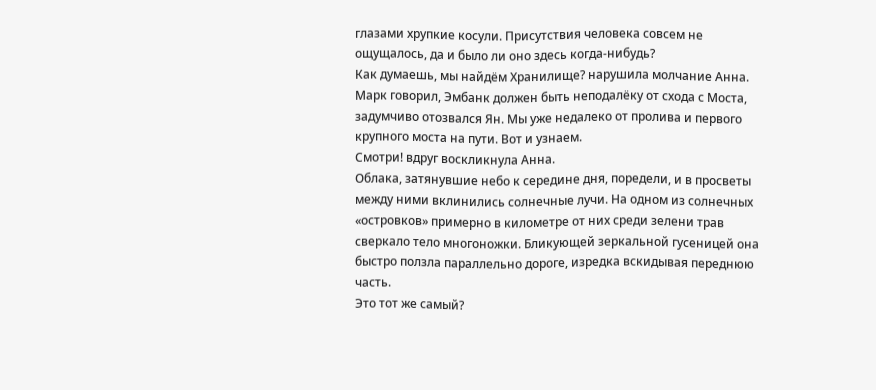глазами хрупкие косули. Присутствия человека совсем не ощущалось, да и было ли оно здесь когда-нибудь?
Как думаешь, мы найдём Хранилище? нарушила молчание Анна.
Марк говорил, Эмбанк должен быть неподалёку от схода с Моста, задумчиво отозвался Ян. Мы уже недалеко от пролива и первого крупного моста на пути. Вот и узнаем.
Смотри! вдруг воскликнула Анна.
Облака, затянувшие небо к середине дня, поредели, и в просветы между ними вклинились солнечные лучи. На одном из солнечных «островков» примерно в километре от них среди зелени трав сверкало тело многоножки. Бликующей зеркальной гусеницей она быстро ползла параллельно дороге, изредка вскидывая переднюю часть.
Это тот же самый?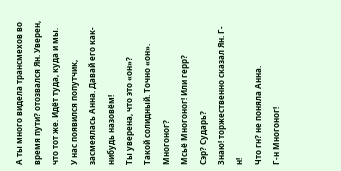А ты много видела трансмехов во время пути? отозвался Ян. Уверен, что тот же. Идёт туда, куда и мы.
У нас появился попутчик, засмеялась Анна. Давай его как-нибудь назовём!
Ты уверена, что это «он»?
Такой солидный. Точно «он».
Многоног?
Мсьё Многоног! Или герр?
Сэр? Сударь?
Знаю! торжественно сказал Ян. Г-н!
Что гн? не поняла Анна.
Г-н Многоног!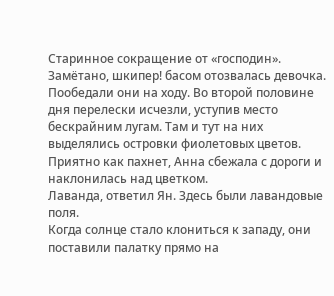Старинное сокращение от «господин».
Замётано, шкипер! басом отозвалась девочка.
Пообедали они на ходу. Во второй половине дня перелески исчезли, уступив место бескрайним лугам. Там и тут на них выделялись островки фиолетовых цветов.
Приятно как пахнет, Анна сбежала с дороги и наклонилась над цветком.
Лаванда, ответил Ян. Здесь были лавандовые поля.
Когда солнце стало клониться к западу, они поставили палатку прямо на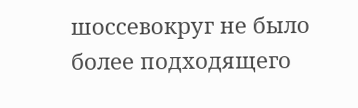шоссевокруг не было более подходящего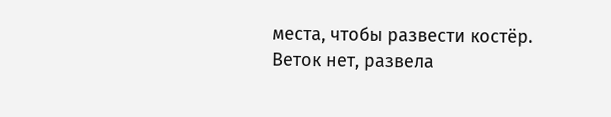места, чтобы развести костёр.
Веток нет, развела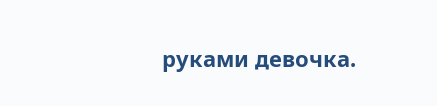руками девочка.